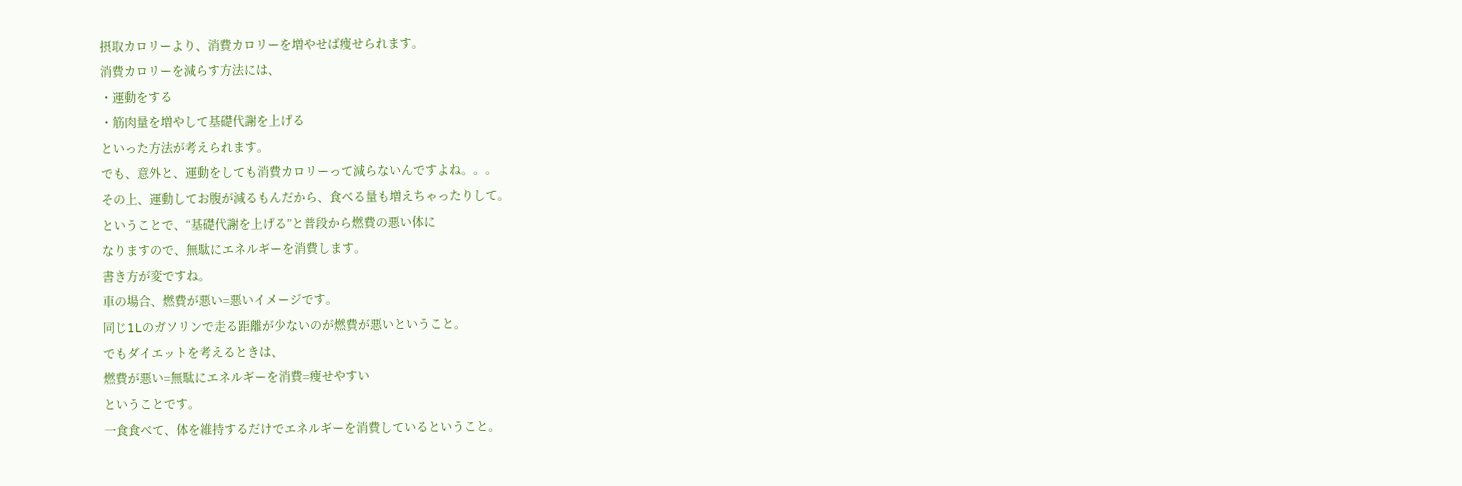摂取カロリーより、消費カロリーを増やせば痩せられます。
消費カロリーを減らす方法には、
・運動をする
・筋肉量を増やして基礎代謝を上げる
といった方法が考えられます。
でも、意外と、運動をしても消費カロリーって減らないんですよね。。。
その上、運動してお腹が減るもんだから、食べる量も増えちゃったりして。
ということで、“基礎代謝を上げる”と普段から燃費の悪い体に
なりますので、無駄にエネルギーを消費します。
書き方が変ですね。
車の場合、燃費が悪い=悪いイメージです。
同じ1Lのガソリンで走る距離が少ないのが燃費が悪いということ。
でもダイエットを考えるときは、
燃費が悪い=無駄にエネルギーを消費=痩せやすい
ということです。
一食食べて、体を維持するだけでエネルギーを消費しているということ。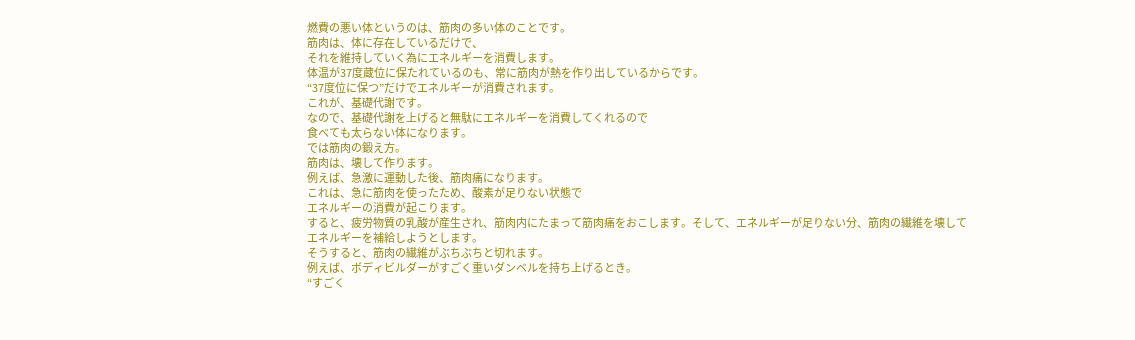燃費の悪い体というのは、筋肉の多い体のことです。
筋肉は、体に存在しているだけで、
それを維持していく為にエネルギーを消費します。
体温が37度蔵位に保たれているのも、常に筋肉が熱を作り出しているからです。
“37度位に保つ”だけでエネルギーが消費されます。
これが、基礎代謝です。
なので、基礎代謝を上げると無駄にエネルギーを消費してくれるので
食べても太らない体になります。
では筋肉の鍛え方。
筋肉は、壊して作ります。
例えば、急激に運動した後、筋肉痛になります。
これは、急に筋肉を使ったため、酸素が足りない状態で
エネルギーの消費が起こります。
すると、疲労物質の乳酸が産生され、筋肉内にたまって筋肉痛をおこします。そして、エネルギーが足りない分、筋肉の繊維を壊して
エネルギーを補給しようとします。
そうすると、筋肉の繊維がぶちぶちと切れます。
例えば、ボディビルダーがすごく重いダンベルを持ち上げるとき。
“すごく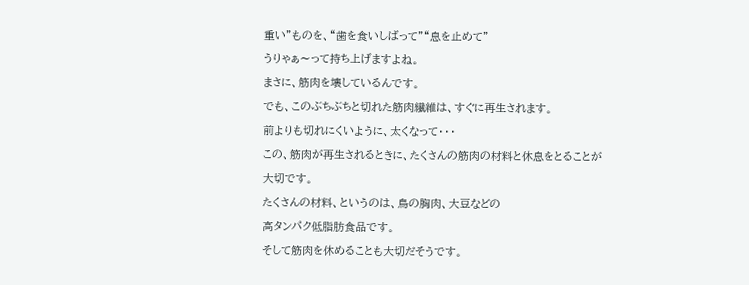重い”ものを、“歯を食いしばって”“息を止めて”
うりゃぁ〜って持ち上げますよね。
まさに、筋肉を壊しているんです。
でも、このぶちぶちと切れた筋肉繊維は、すぐに再生されます。
前よりも切れにくいように、太くなって・・・
この、筋肉が再生されるときに、たくさんの筋肉の材料と休息をとることが
大切です。
たくさんの材料、というのは、鳥の胸肉、大豆などの
高タンパク低脂肪食品です。
そして筋肉を休めることも大切だそうです。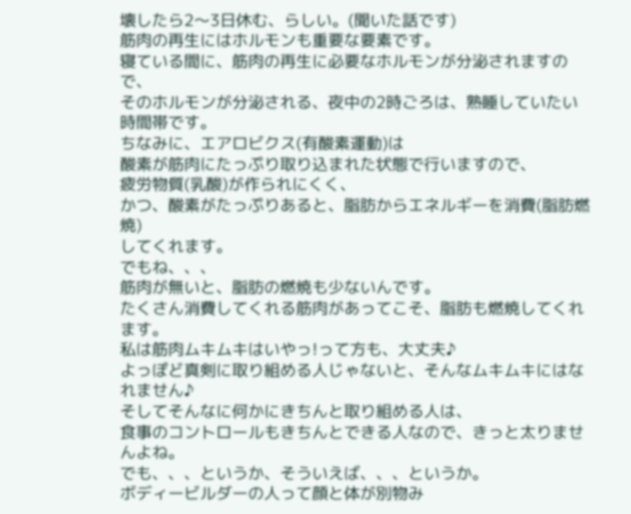壊したら2〜3日休む、らしい。(聞いた話です)
筋肉の再生にはホルモンも重要な要素です。
寝ている間に、筋肉の再生に必要なホルモンが分泌されますので、
そのホルモンが分泌される、夜中の2時ごろは、熟睡していたい時間帯です。
ちなみに、エアロビクス(有酸素運動)は
酸素が筋肉にたっぷり取り込まれた状態で行いますので、
疲労物質(乳酸)が作られにくく、
かつ、酸素がたっぷりあると、脂肪からエネルギーを消費(脂肪燃焼)
してくれます。
でもね、、、
筋肉が無いと、脂肪の燃焼も少ないんです。
たくさん消費してくれる筋肉があってこそ、脂肪も燃焼してくれます。
私は筋肉ムキムキはいやっ!って方も、大丈夫♪
よっぽど真剣に取り組める人じゃないと、そんなムキムキにはなれません♪
そしてそんなに何かにきちんと取り組める人は、
食事のコントロールもきちんとできる人なので、きっと太りませんよね。
でも、、、というか、そういえば、、、というか。
ボディービルダーの人って顔と体が別物み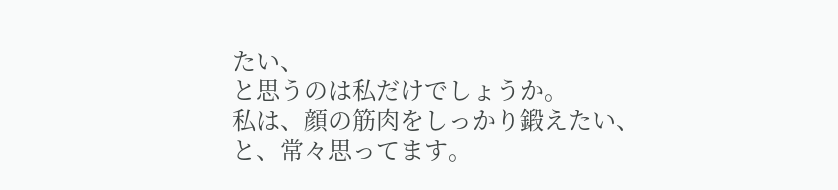たい、
と思うのは私だけでしょうか。
私は、顔の筋肉をしっかり鍛えたい、と、常々思ってます。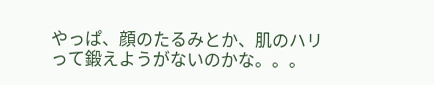やっぱ、顔のたるみとか、肌のハリって鍛えようがないのかな。。。